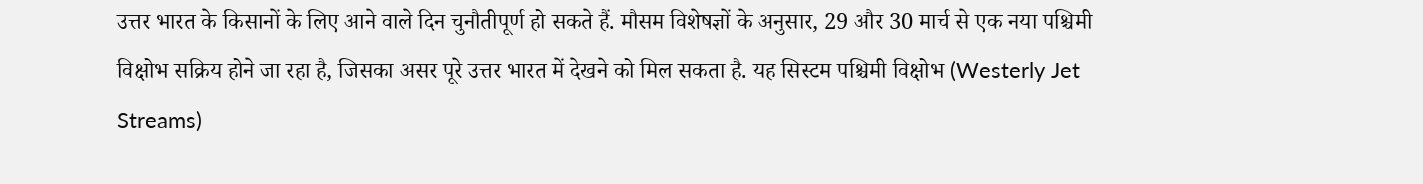उत्तर भारत के किसानों के लिए आने वाले दिन चुनौतीपूर्ण हो सकते हैं. मौसम विशेषज्ञों के अनुसार, 29 और 30 मार्च से एक नया पश्चिमी विक्षोभ सक्रिय होने जा रहा है, जिसका असर पूरे उत्तर भारत में देखने को मिल सकता है. यह सिस्टम पश्चिमी विक्षोभ (Westerly Jet Streams)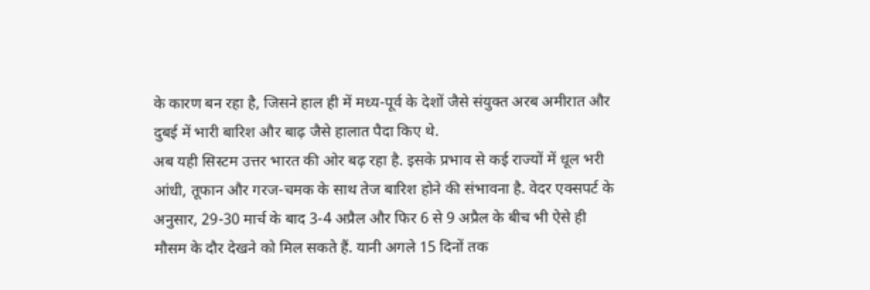के कारण बन रहा है, जिसने हाल ही में मध्य-पूर्व के देशों जैसे संयुक्त अरब अमीरात और दुबई में भारी बारिश और बाढ़ जैसे हालात पैदा किए थे.
अब यही सिस्टम उत्तर भारत की ओर बढ़ रहा है. इसके प्रभाव से कई राज्यों में धूल भरी आंधी, तूफान और गरज-चमक के साथ तेज बारिश होने की संभावना है. वेदर एक्सपर्ट के अनुसार, 29-30 मार्च के बाद 3-4 अप्रैल और फिर 6 से 9 अप्रैल के बीच भी ऐसे ही मौसम के दौर देखने को मिल सकते हैं. यानी अगले 15 दिनों तक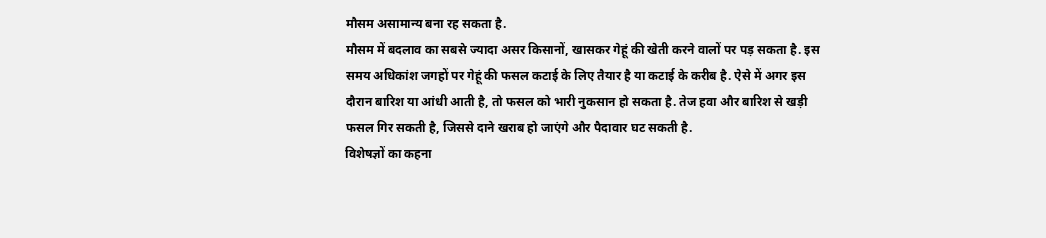मौसम असामान्य बना रह सकता है.
मौसम में बदलाव का सबसे ज्यादा असर किसानों, खासकर गेहूं की खेती करने वालों पर पड़ सकता है. इस समय अधिकांश जगहों पर गेहूं की फसल कटाई के लिए तैयार है या कटाई के करीब है. ऐसे में अगर इस दौरान बारिश या आंधी आती है, तो फसल को भारी नुकसान हो सकता है. तेज हवा और बारिश से खड़ी फसल गिर सकती है, जिससे दाने खराब हो जाएंगे और पैदावार घट सकती है.
विशेषज्ञों का कहना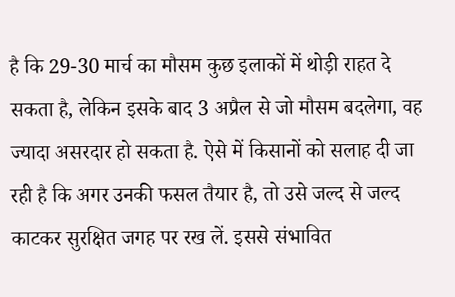है कि 29-30 मार्च का मौसम कुछ इलाकों में थोड़ी राहत दे सकता है, लेकिन इसके बाद 3 अप्रैल से जो मौसम बदलेगा, वह ज्यादा असरदार हो सकता है. ऐसे में किसानों को सलाह दी जा रही है कि अगर उनकी फसल तैयार है, तो उसे जल्द से जल्द काटकर सुरक्षित जगह पर रख लें. इससे संभावित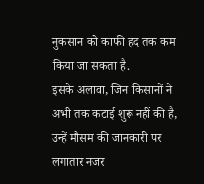नुकसान को काफी हद तक कम किया जा सकता है.
इसके अलावा, जिन किसानों ने अभी तक कटाई शुरू नहीं की है, उन्हें मौसम की जानकारी पर लगातार नजर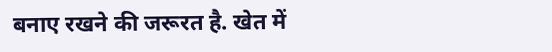बनाए रखने की जरूरत है. खेत में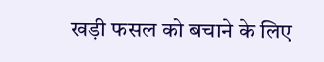खड़ी फसल को बचाने के लिए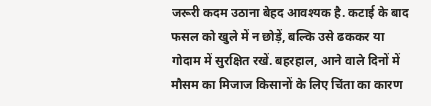जरूरी कदम उठाना बेहद आवश्यक है. कटाई के बाद फसल को खुले में न छोड़ें, बल्कि उसे ढककर या गोदाम में सुरक्षित रखें. बहरहाल, आने वाले दिनों में मौसम का मिजाज किसानों के लिए चिंता का कारण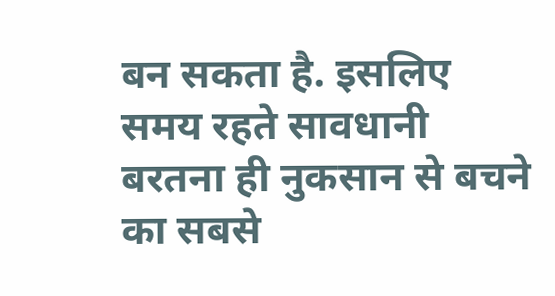बन सकता है. इसलिए समय रहते सावधानी बरतना ही नुकसान से बचने का सबसे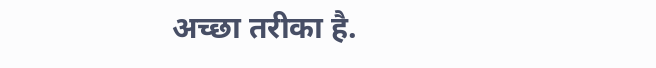अच्छा तरीका है.